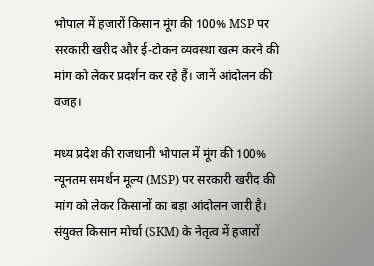भोपाल में हजारों किसान मूंग की 100% MSP पर सरकारी खरीद और ई-टोकन व्यवस्था खत्म करने की मांग को लेकर प्रदर्शन कर रहे हैं। जानें आंदोलन की वजह।

मध्य प्रदेश की राजधानी भोपाल में मूंग की 100% न्यूनतम समर्थन मूल्य (MSP) पर सरकारी खरीद की मांग को लेकर किसानों का बड़ा आंदोलन जारी है। संयुक्त किसान मोर्चा (SKM) के नेतृत्व में हजारों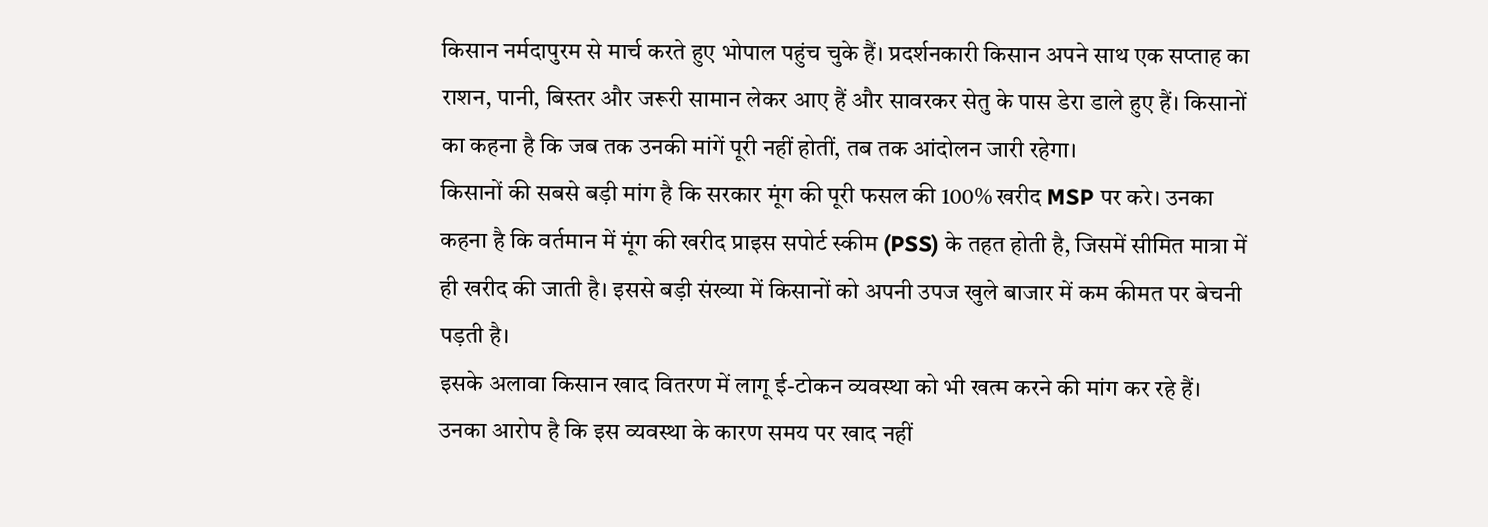किसान नर्मदापुरम से मार्च करते हुए भोपाल पहुंच चुके हैं। प्रदर्शनकारी किसान अपने साथ एक सप्ताह का राशन, पानी, बिस्तर और जरूरी सामान लेकर आए हैं और सावरकर सेतु के पास डेरा डाले हुए हैं। किसानों का कहना है कि जब तक उनकी मांगें पूरी नहीं होतीं, तब तक आंदोलन जारी रहेगा।
किसानों की सबसे बड़ी मांग है कि सरकार मूंग की पूरी फसल की 100% खरीद MSP पर करे। उनका कहना है कि वर्तमान में मूंग की खरीद प्राइस सपोर्ट स्कीम (PSS) के तहत होती है, जिसमें सीमित मात्रा में ही खरीद की जाती है। इससे बड़ी संख्या में किसानों को अपनी उपज खुले बाजार में कम कीमत पर बेचनी पड़ती है।
इसके अलावा किसान खाद वितरण में लागू ई-टोकन व्यवस्था को भी खत्म करने की मांग कर रहे हैं। उनका आरोप है कि इस व्यवस्था के कारण समय पर खाद नहीं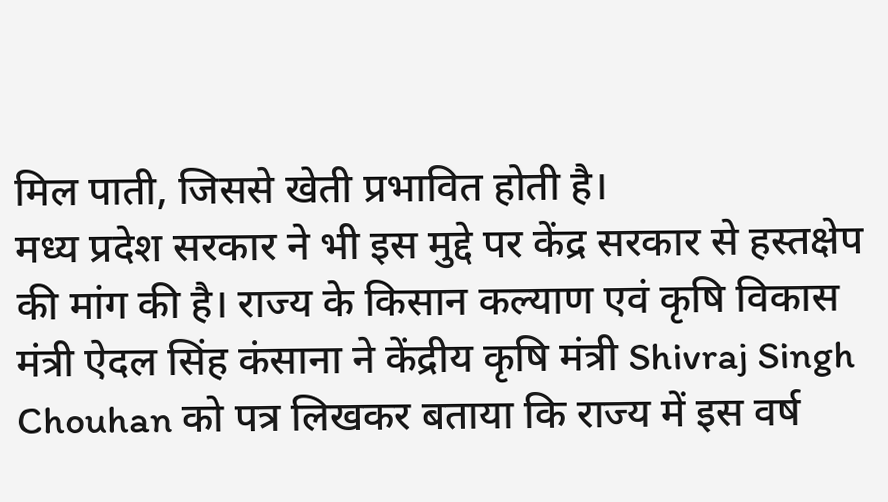मिल पाती, जिससे खेती प्रभावित होती है।
मध्य प्रदेश सरकार ने भी इस मुद्दे पर केंद्र सरकार से हस्तक्षेप की मांग की है। राज्य के किसान कल्याण एवं कृषि विकास मंत्री ऐदल सिंह कंसाना ने केंद्रीय कृषि मंत्री Shivraj Singh Chouhan को पत्र लिखकर बताया कि राज्य में इस वर्ष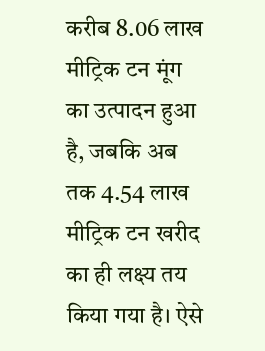करीब 8.06 लाख मीट्रिक टन मूंग का उत्पादन हुआ है, जबकि अब तक 4.54 लाख मीट्रिक टन खरीद का ही लक्ष्य तय किया गया है। ऐसे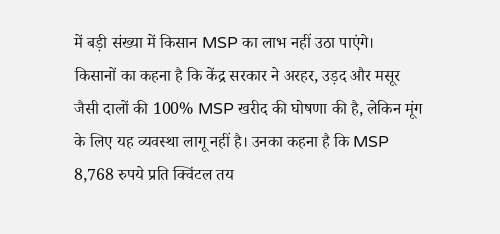में बड़ी संख्या में किसान MSP का लाभ नहीं उठा पाएंगे।
किसानों का कहना है कि केंद्र सरकार ने अरहर, उड़द और मसूर जैसी दालों की 100% MSP खरीद की घोषणा की है, लेकिन मूंग के लिए यह व्यवस्था लागू नहीं है। उनका कहना है कि MSP 8,768 रुपये प्रति क्विंटल तय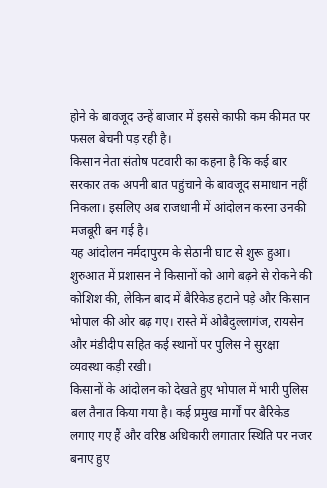होने के बावजूद उन्हें बाजार में इससे काफी कम कीमत पर फसल बेचनी पड़ रही है।
किसान नेता संतोष पटवारी का कहना है कि कई बार सरकार तक अपनी बात पहुंचाने के बावजूद समाधान नहीं निकला। इसलिए अब राजधानी में आंदोलन करना उनकी मजबूरी बन गई है।
यह आंदोलन नर्मदापुरम के सेठानी घाट से शुरू हुआ। शुरुआत में प्रशासन ने किसानों को आगे बढ़ने से रोकने की कोशिश की, लेकिन बाद में बैरिकेड हटाने पड़े और किसान भोपाल की ओर बढ़ गए। रास्ते में ओबैदुल्लागंज, रायसेन और मंडीदीप सहित कई स्थानों पर पुलिस ने सुरक्षा व्यवस्था कड़ी रखी।
किसानों के आंदोलन को देखते हुए भोपाल में भारी पुलिस बल तैनात किया गया है। कई प्रमुख मार्गों पर बैरिकेड लगाए गए हैं और वरिष्ठ अधिकारी लगातार स्थिति पर नजर बनाए हुए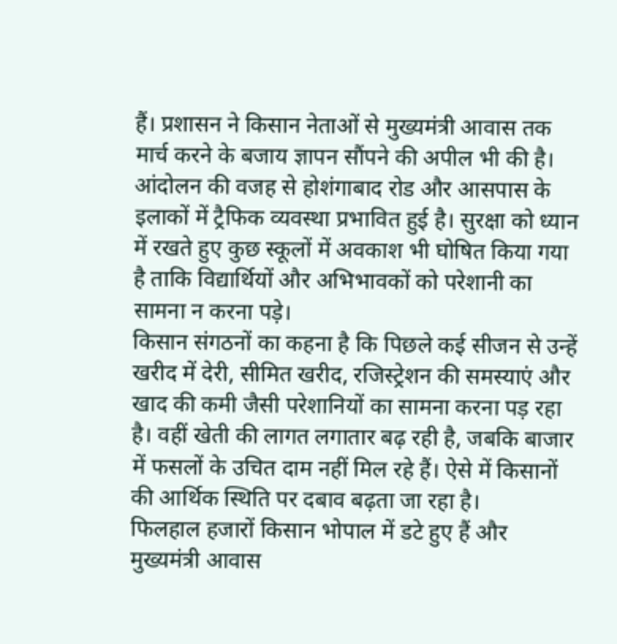हैं। प्रशासन ने किसान नेताओं से मुख्यमंत्री आवास तक मार्च करने के बजाय ज्ञापन सौंपने की अपील भी की है।
आंदोलन की वजह से होशंगाबाद रोड और आसपास के इलाकों में ट्रैफिक व्यवस्था प्रभावित हुई है। सुरक्षा को ध्यान में रखते हुए कुछ स्कूलों में अवकाश भी घोषित किया गया है ताकि विद्यार्थियों और अभिभावकों को परेशानी का सामना न करना पड़े।
किसान संगठनों का कहना है कि पिछले कई सीजन से उन्हें खरीद में देरी, सीमित खरीद, रजिस्ट्रेशन की समस्याएं और खाद की कमी जैसी परेशानियों का सामना करना पड़ रहा है। वहीं खेती की लागत लगातार बढ़ रही है, जबकि बाजार में फसलों के उचित दाम नहीं मिल रहे हैं। ऐसे में किसानों की आर्थिक स्थिति पर दबाव बढ़ता जा रहा है।
फिलहाल हजारों किसान भोपाल में डटे हुए हैं और मुख्यमंत्री आवास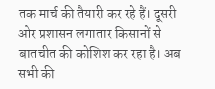तक मार्च की तैयारी कर रहे हैं। दूसरी ओर प्रशासन लगातार किसानों से बातचीत की कोशिश कर रहा है। अब सभी की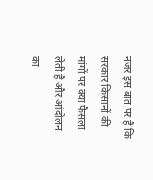नजर इस बात पर है कि सरकार किसानों की मांगों पर क्या फैसला लेती है और आंदोलन का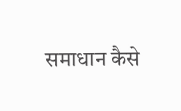समाधान कैसे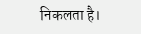निकलता है।